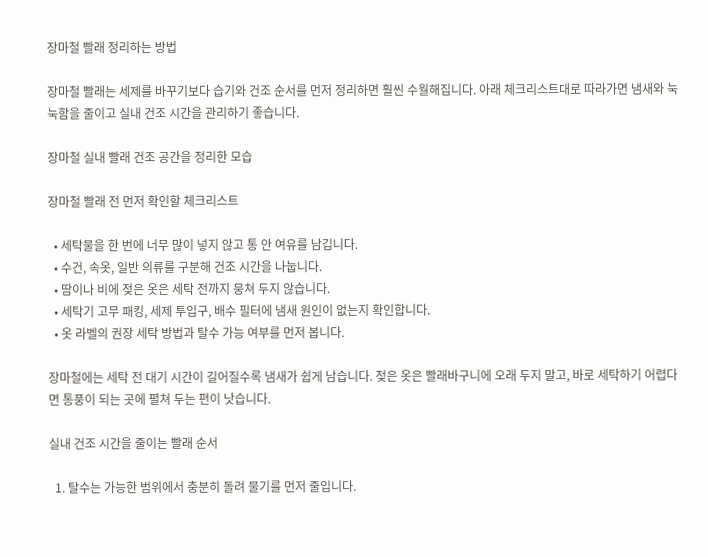장마철 빨래 정리하는 방법

장마철 빨래는 세제를 바꾸기보다 습기와 건조 순서를 먼저 정리하면 훨씬 수월해집니다. 아래 체크리스트대로 따라가면 냄새와 눅눅함을 줄이고 실내 건조 시간을 관리하기 좋습니다.

장마철 실내 빨래 건조 공간을 정리한 모습

장마철 빨래 전 먼저 확인할 체크리스트

  • 세탁물을 한 번에 너무 많이 넣지 않고 통 안 여유를 남깁니다.
  • 수건, 속옷, 일반 의류를 구분해 건조 시간을 나눕니다.
  • 땀이나 비에 젖은 옷은 세탁 전까지 뭉쳐 두지 않습니다.
  • 세탁기 고무 패킹, 세제 투입구, 배수 필터에 냄새 원인이 없는지 확인합니다.
  • 옷 라벨의 권장 세탁 방법과 탈수 가능 여부를 먼저 봅니다.

장마철에는 세탁 전 대기 시간이 길어질수록 냄새가 쉽게 남습니다. 젖은 옷은 빨래바구니에 오래 두지 말고, 바로 세탁하기 어렵다면 통풍이 되는 곳에 펼쳐 두는 편이 낫습니다.

실내 건조 시간을 줄이는 빨래 순서

  1. 탈수는 가능한 범위에서 충분히 돌려 물기를 먼저 줄입니다.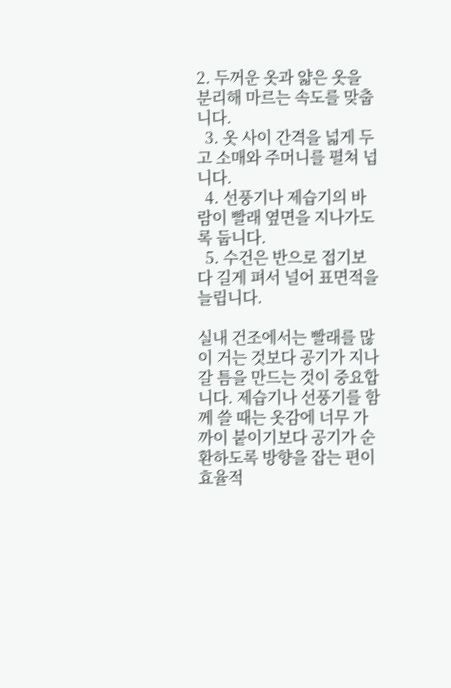2. 두꺼운 옷과 얇은 옷을 분리해 마르는 속도를 맞춥니다.
  3. 옷 사이 간격을 넓게 두고 소매와 주머니를 펼쳐 넙니다.
  4. 선풍기나 제습기의 바람이 빨래 옆면을 지나가도록 둡니다.
  5. 수건은 반으로 접기보다 길게 펴서 널어 표면적을 늘립니다.

실내 건조에서는 빨래를 많이 거는 것보다 공기가 지나갈 틈을 만드는 것이 중요합니다. 제습기나 선풍기를 함께 쓸 때는 옷감에 너무 가까이 붙이기보다 공기가 순환하도록 방향을 잡는 편이 효율적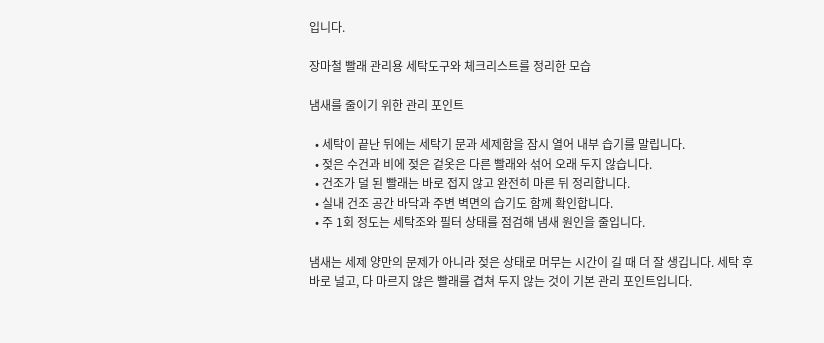입니다.

장마철 빨래 관리용 세탁도구와 체크리스트를 정리한 모습

냄새를 줄이기 위한 관리 포인트

  • 세탁이 끝난 뒤에는 세탁기 문과 세제함을 잠시 열어 내부 습기를 말립니다.
  • 젖은 수건과 비에 젖은 겉옷은 다른 빨래와 섞어 오래 두지 않습니다.
  • 건조가 덜 된 빨래는 바로 접지 않고 완전히 마른 뒤 정리합니다.
  • 실내 건조 공간 바닥과 주변 벽면의 습기도 함께 확인합니다.
  • 주 1회 정도는 세탁조와 필터 상태를 점검해 냄새 원인을 줄입니다.

냄새는 세제 양만의 문제가 아니라 젖은 상태로 머무는 시간이 길 때 더 잘 생깁니다. 세탁 후 바로 널고, 다 마르지 않은 빨래를 겹쳐 두지 않는 것이 기본 관리 포인트입니다.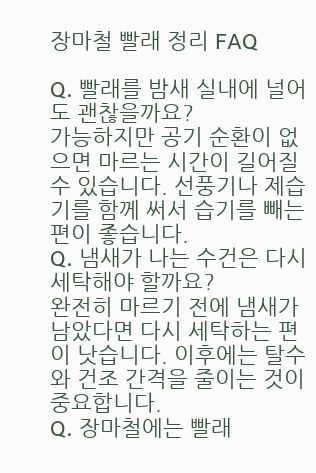장마철 빨래 정리 FAQ

Q. 빨래를 밤새 실내에 널어도 괜찮을까요?
가능하지만 공기 순환이 없으면 마르는 시간이 길어질 수 있습니다. 선풍기나 제습기를 함께 써서 습기를 빼는 편이 좋습니다.
Q. 냄새가 나는 수건은 다시 세탁해야 할까요?
완전히 마르기 전에 냄새가 남았다면 다시 세탁하는 편이 낫습니다. 이후에는 탈수와 건조 간격을 줄이는 것이 중요합니다.
Q. 장마철에는 빨래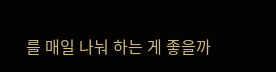를 매일 나눠 하는 게 좋을까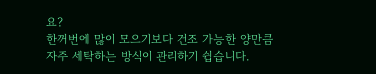요?
한꺼번에 많이 모으기보다 건조 가능한 양만큼 자주 세탁하는 방식이 관리하기 쉽습니다.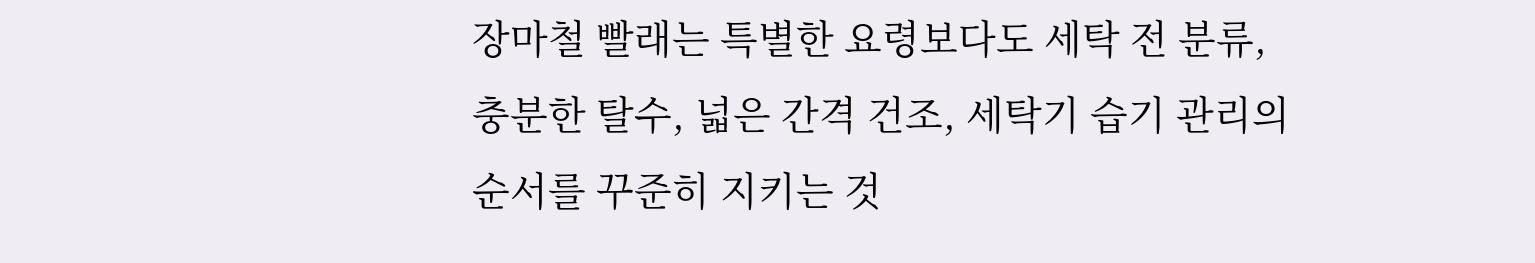장마철 빨래는 특별한 요령보다도 세탁 전 분류, 충분한 탈수, 넓은 간격 건조, 세탁기 습기 관리의 순서를 꾸준히 지키는 것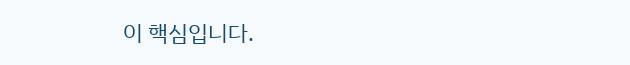이 핵심입니다.